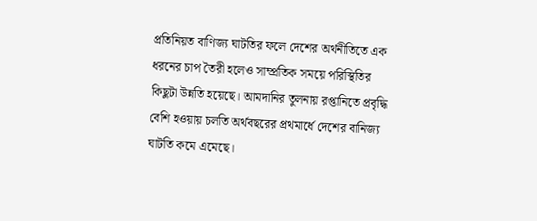প্রতিনিয়ত বাণিজ্য ঘাটতির ফলে দেশের অর্থনীতিতে এক ধরনের চাপ তৈরী হলেও সাম্প্রতিক সময়ে পরিস্থিতির কিছুটা উন্নতি হয়েছে। আমদানির তুলনায় রপ্তানিতে প্রবৃদ্ধি বেশি হওয়ায় চলতি অর্থবছরের প্রথমার্ধে দেশের বানিজ্য ঘাটতি কমে এমেছে।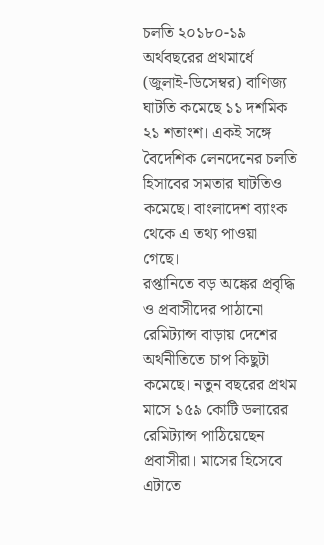চলতি ২০১৮০-১৯ অর্থবছরের প্রথমার্ধে (জুলাই-ডিসেম্বর) বাণিজ্য ঘাটতি কমেছে ১১ দশমিক ২১ শতাংশ। একই সঙ্গে বৈদেশিক লেনদেনের চলতি হিসাবের সমতার ঘাটতিও কমেছে। বাংলাদেশ ব্যাংক থেকে এ তথ্য পাওয়া গেছে।
রপ্তানিতে বড় অঙ্কের প্রবৃদ্ধি ও প্রবাসীদের পাঠানো রেমিট্যান্স বাড়ায় দেশের অর্থনীতিতে চাপ কিছুটা কমেছে। নতুন বছরের প্রথম মাসে ১৫৯ কোটি ডলারের রেমিট্যান্স পাঠিয়েছেন প্রবাসীরা। মাসের হিসেবে এটাতে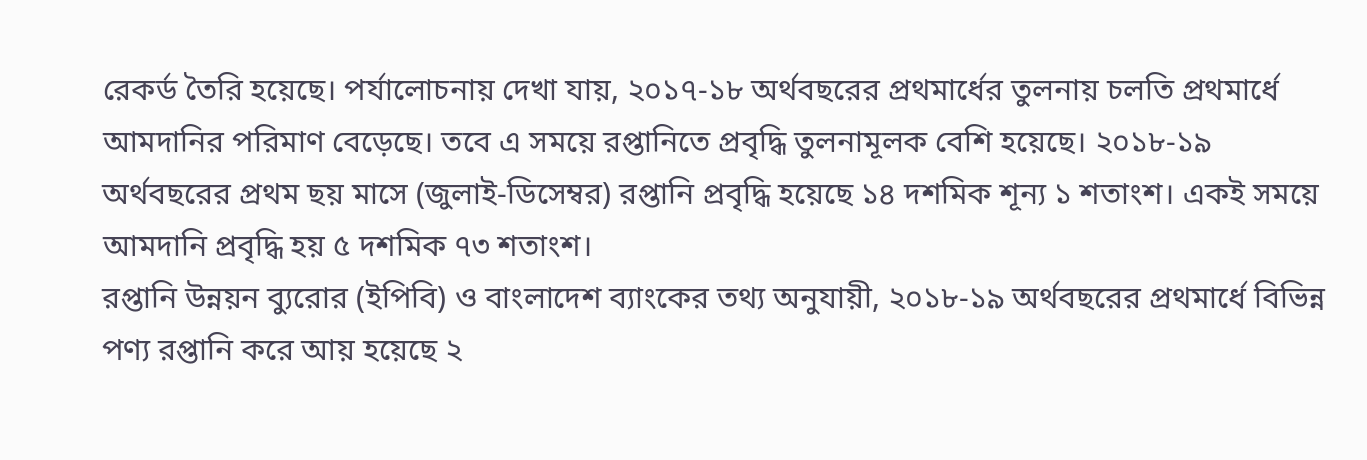রেকর্ড তৈরি হয়েছে। পর্যালোচনায় দেখা যায়, ২০১৭-১৮ অর্থবছরের প্রথমার্ধের তুলনায় চলতি প্রথমার্ধে আমদানির পরিমাণ বেড়েছে। তবে এ সময়ে রপ্তানিতে প্রবৃদ্ধি তুলনামূলক বেশি হয়েছে। ২০১৮-১৯ অর্থবছরের প্রথম ছয় মাসে (জুলাই-ডিসেম্বর) রপ্তানি প্রবৃদ্ধি হয়েছে ১৪ দশমিক শূন্য ১ শতাংশ। একই সময়ে আমদানি প্রবৃদ্ধি হয় ৫ দশমিক ৭৩ শতাংশ।
রপ্তানি উন্নয়ন ব্যুরোর (ইপিবি) ও বাংলাদেশ ব্যাংকের তথ্য অনুযায়ী, ২০১৮-১৯ অর্থবছরের প্রথমার্ধে বিভিন্ন পণ্য রপ্তানি করে আয় হয়েছে ২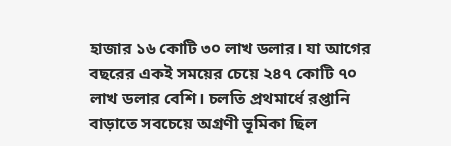হাজার ১৬ কোটি ৩০ লাখ ডলার। যা আগের বছরের একই সময়ের চেয়ে ২৪৭ কোটি ৭০ লাখ ডলার বেশি। চলতি প্রথমার্ধে রপ্তানি বাড়াতে সবচেয়ে অগ্রণী ভূমিকা ছিল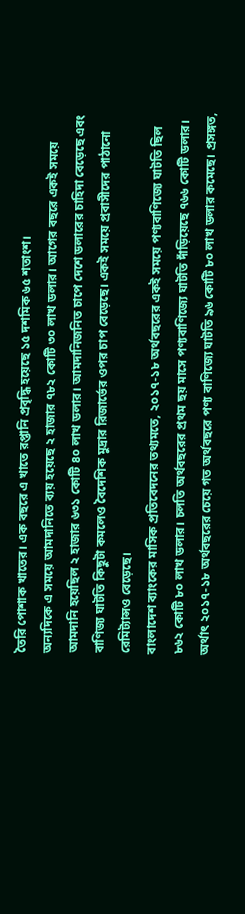তৈরি পোশাক খাতের। এক বছরে এ খাতে রপ্তানি প্রবৃদ্ধি হয়েছে ১৫ দশমিক ৬৫ শতাংশ।
অন্যদিকে এ সময়ে আমদানিতে ব্যয় হয়েছে ২ হাজার ৭৮২ কোটি ৩০ লাখ ডলার। আগের বছরে একই সময়ে আমদানি হয়েছিল ২ হাজার ৬৩১ কোটি ৪০ লাখ ডলার। আমদানিজনিত চাপে দেশে ডলারের চাহিদা বেড়েছে এবং বাণিজ্য ঘাটতি কিছুটা কমলেও বৈদেশিক মুদ্রার রিজার্ভের ওপর চাপ বেড়েছে। একই সময়ে প্রবাসীদের পাঠানো রেমিট্যান্সও বেড়েছে।
বাংলাদেশ ব্যাংকের মাসিক প্রতিবেদনের তথ্যমতে, ২০১৭-১৮ অর্থবছরের একই সময়ে পণ্যবাণিজ্যে ঘাটতি ছিল ৮৬২ কোটি ৮০ লাখ ডলার। চলতি অর্থবছরের প্রথম ছয় মাসে পণ্যবাণিজ্যে ঘাটতি দাঁড়িয়েছে ৭৬৬ কোটি ডলার। অর্থাৎ ২০১৭-১৮ অর্থবছরের চেয়ে গত অর্থবছরে পণ্য বাণিজ্যে ঘাটতি ৯৬ কোটি ৮০ লাখ ডলার কমেছে। প্রসঙ্গত,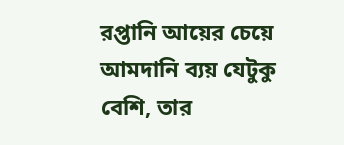রপ্তানি আয়ের চেয়ে আমদানি ব্যয় যেটুকু বেশি, তার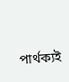পার্থক্যই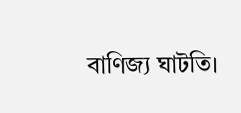বাণিজ্য ঘাটতি।